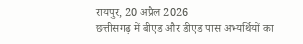रायपुर, 20 अप्रैल 2026
छत्तीसगढ़ में बीएड और डीएड पास अभ्यर्थियों का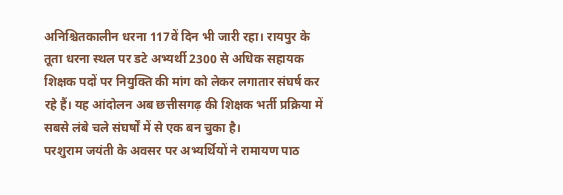अनिश्चितकालीन धरना 117वें दिन भी जारी रहा। रायपुर के तूता धरना स्थल पर डटे अभ्यर्थी 2300 से अधिक सहायक शिक्षक पदों पर नियुक्ति की मांग को लेकर लगातार संघर्ष कर रहे हैं। यह आंदोलन अब छत्तीसगढ़ की शिक्षक भर्ती प्रक्रिया में सबसे लंबे चले संघर्षों में से एक बन चुका है।
परशुराम जयंती के अवसर पर अभ्यर्थियों ने रामायण पाठ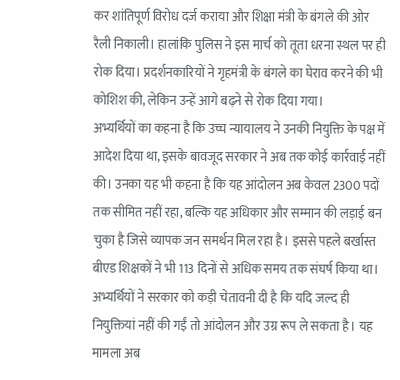कर शांतिपूर्ण विरोध दर्ज कराया और शिक्षा मंत्री के बंगले की ओर रैली निकाली। हालांकि पुलिस ने इस मार्च को तूता धरना स्थल पर ही रोक दिया। प्रदर्शनकारियों ने गृहमंत्री के बंगले का घेराव करने की भी कोशिश की, लेकिन उन्हें आगे बढ़ने से रोक दिया गया।
अभ्यर्थियों का कहना है कि उच्च न्यायालय ने उनकी नियुक्ति के पक्ष में आदेश दिया था, इसके बावजूद सरकार ने अब तक कोई कार्रवाई नहीं की। उनका यह भी कहना है कि यह आंदोलन अब केवल 2300 पदों तक सीमित नहीं रहा, बल्कि यह अधिकार और सम्मान की लड़ाई बन चुका है जिसे व्यापक जन समर्थन मिल रहा है। इससे पहले बर्खास्त बीएड शिक्षकों ने भी 113 दिनों से अधिक समय तक संघर्ष किया था।
अभ्यर्थियों ने सरकार को कड़ी चेतावनी दी है कि यदि जल्द ही नियुक्तियां नहीं की गईं तो आंदोलन और उग्र रूप ले सकता है। यह मामला अब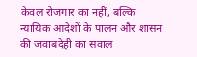केवल रोजगार का नहीं, बल्कि न्यायिक आदेशों के पालन और शासन की जवाबदेही का सवाल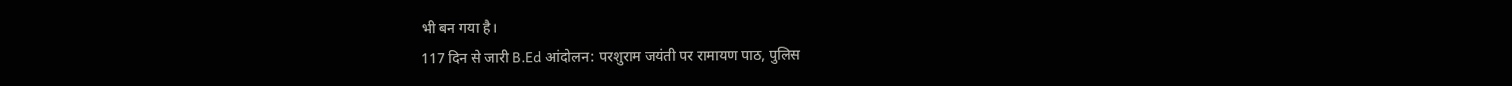भी बन गया है।
117 दिन से जारी B.Ed आंदोलन: परशुराम जयंती पर रामायण पाठ, पुलिस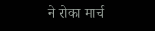ने रोका मार्च